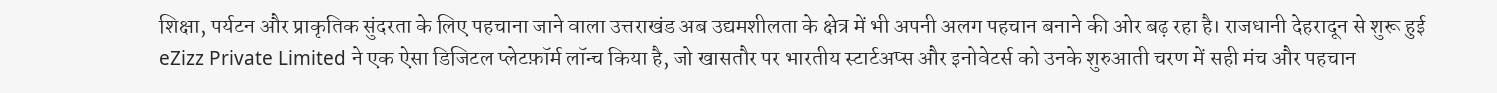शिक्षा, पर्यटन और प्राकृतिक सुंदरता के लिए पहचाना जाने वाला उत्तराखंड अब उद्यमशीलता के क्षेत्र में भी अपनी अलग पहचान बनाने की ओर बढ़ रहा है। राजधानी देहरादून से शुरू हुई eZizz Private Limited ने एक ऐसा डिजिटल प्लेटफ़ॉर्म लॉन्च किया है, जो खासतौर पर भारतीय स्टार्टअप्स और इनोवेटर्स को उनके शुरुआती चरण में सही मंच और पहचान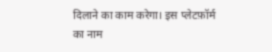दिलाने का काम करेगा। इस प्लेटफ़ॉर्म का नाम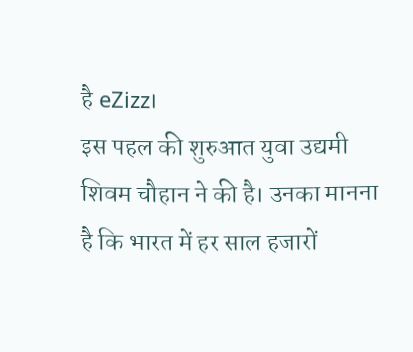है eZizz।
इस पहल की शुरुआत युवा उद्यमी शिवम चौहान ने की है। उनका मानना है कि भारत में हर साल हजारों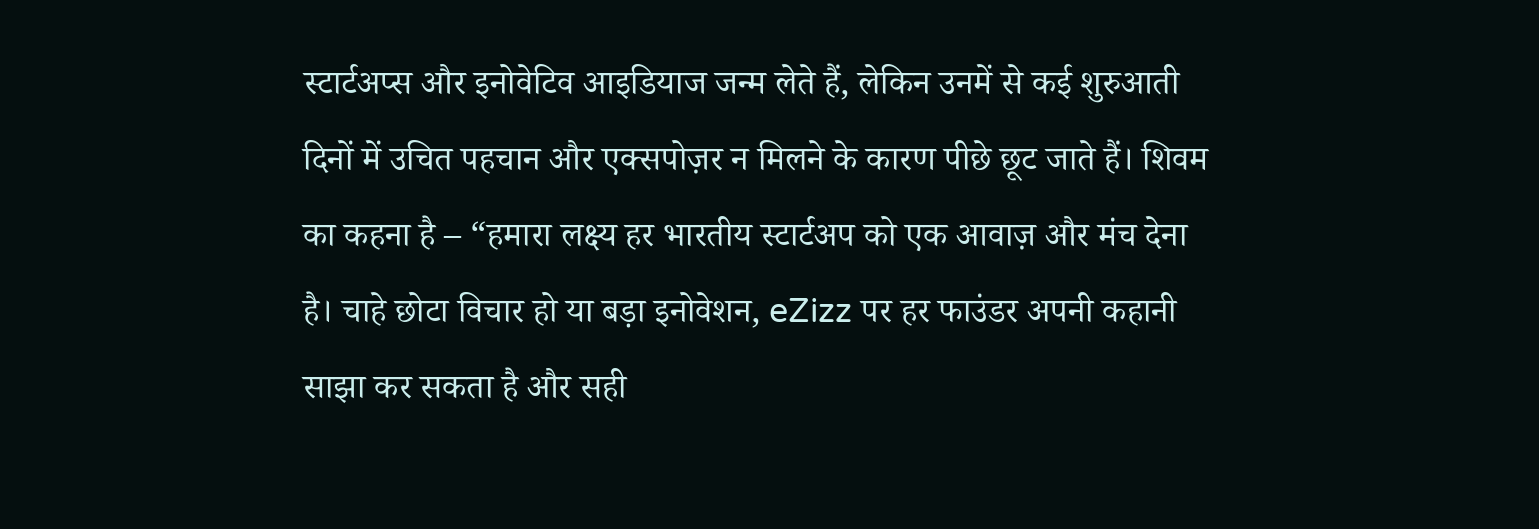स्टार्टअप्स और इनोवेटिव आइडियाज जन्म लेते हैं, लेकिन उनमें से कई शुरुआती दिनों में उचित पहचान और एक्सपोज़र न मिलने के कारण पीछे छूट जाते हैं। शिवम का कहना है – “हमारा लक्ष्य हर भारतीय स्टार्टअप को एक आवाज़ और मंच देना है। चाहे छोटा विचार हो या बड़ा इनोवेशन, eZizz पर हर फाउंडर अपनी कहानी साझा कर सकता है और सही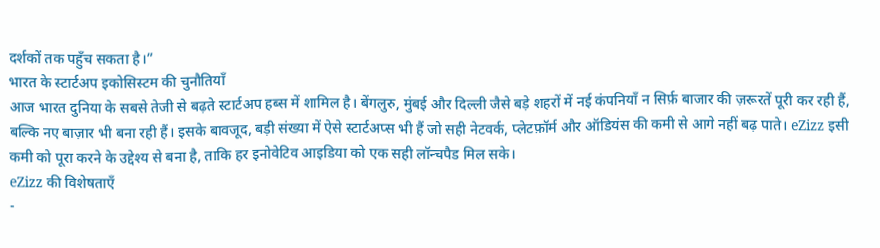दर्शकों तक पहुँच सकता है।”
भारत के स्टार्टअप इकोसिस्टम की चुनौतियाँ
आज भारत दुनिया के सबसे तेजी से बढ़ते स्टार्टअप हब्स में शामिल है। बेंगलुरु, मुंबई और दिल्ली जैसे बड़े शहरों में नई कंपनियाँ न सिर्फ़ बाजार की ज़रूरतें पूरी कर रही हैं, बल्कि नए बाज़ार भी बना रही हैं। इसके बावजूद, बड़ी संख्या में ऐसे स्टार्टअप्स भी हैं जो सही नेटवर्क, प्लेटफ़ॉर्म और ऑडियंस की कमी से आगे नहीं बढ़ पाते। eZizz इसी कमी को पूरा करने के उद्देश्य से बना है, ताकि हर इनोवेटिव आइडिया को एक सही लॉन्चपैड मिल सके।
eZizz की विशेषताएँ
-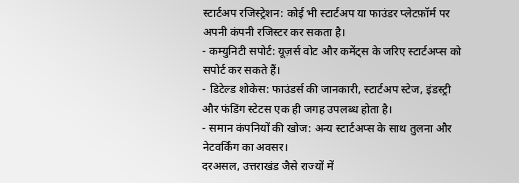स्टार्टअप रजिस्ट्रेशन: कोई भी स्टार्टअप या फाउंडर प्लेटफ़ॉर्म पर अपनी कंपनी रजिस्टर कर सकता है।
- कम्युनिटी सपोर्ट: यूज़र्स वोट और कमेंट्स के जरिए स्टार्टअप्स को सपोर्ट कर सकते हैं।
- डिटेल्ड शोकेस: फाउंडर्स की जानकारी, स्टार्टअप स्टेज, इंडस्ट्री और फंडिंग स्टेटस एक ही जगह उपलब्ध होता है।
- समान कंपनियों की खोज: अन्य स्टार्टअप्स के साथ तुलना और नेटवर्किंग का अवसर।
दरअसल, उत्तराखंड जैसे राज्यों में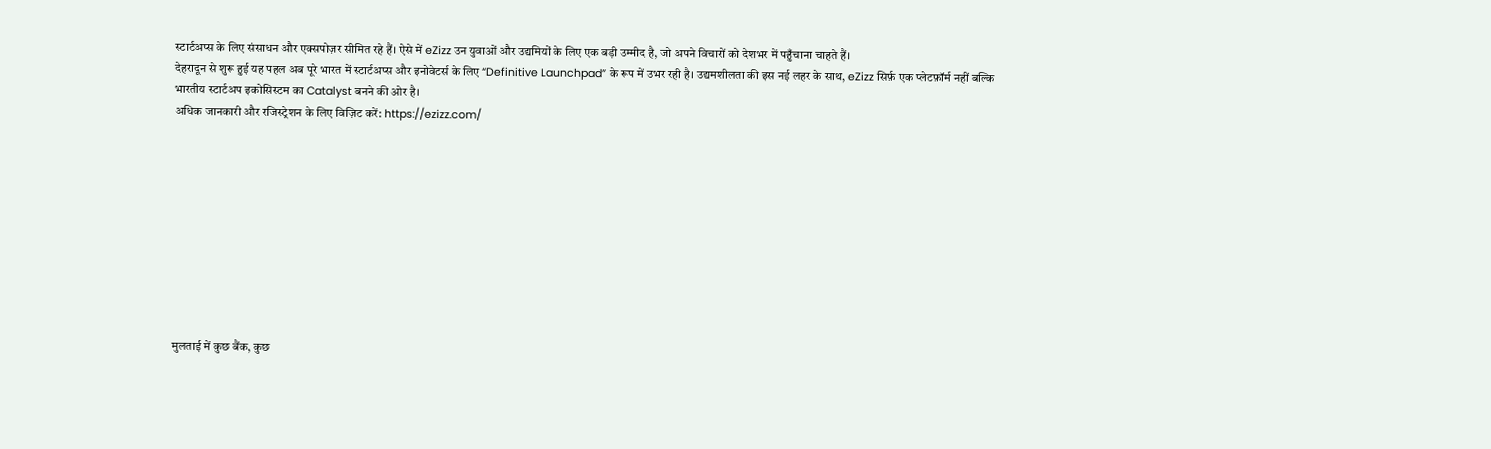स्टार्टअप्स के लिए संसाधन और एक्सपोज़र सीमित रहे हैं। ऐसे में eZizz उन युवाओं और उद्यमियों के लिए एक बड़ी उम्मीद है, जो अपने विचारों को देशभर में पहुँचाना चाहते हैं।
देहरादून से शुरू हुई यह पहल अब पूरे भारत में स्टार्टअप्स और इनोवेटर्स के लिए “Definitive Launchpad” के रूप में उभर रही है। उद्यमशीलता की इस नई लहर के साथ, eZizz सिर्फ़ एक प्लेटफ़ॉर्म नहीं बल्कि भारतीय स्टार्टअप इकोसिस्टम का Catalyst बनने की ओर है।
अधिक जानकारी और रजिस्ट्रेशन के लिए विज़िट करें: https://ezizz.com/










मुलताई में कुछ बैंक, कुछ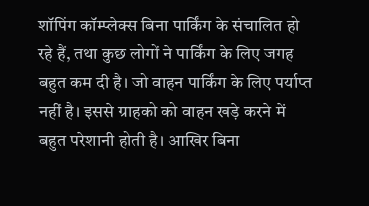शॉपिंग कॉम्प्लेक्स बिना पार्किंग के संचालित हो रहे हैं, तथा कुछ लोगों ने पार्किंग के लिए जगह बहुत कम दी है। जो वाहन पार्किंग के लिए पर्याप्त नहीं है। इससे ग्राहको को वाहन खड़े करने में बहुत परेशानी होती है। आखिर बिना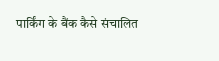पार्किंग के बैंक कैसे संचालित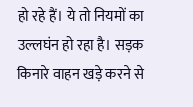हो रहे हैं। ये तो नियमों का उल्लघंन हो रहा है। सड़क किनारे वाहन खड़े करने से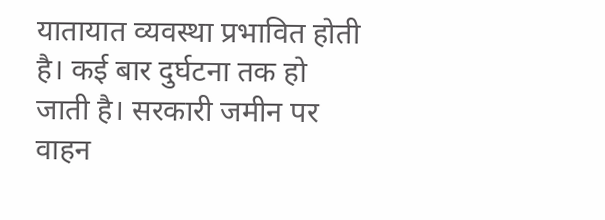यातायात व्यवस्था प्रभावित होती है। कई बार दुर्घटना तक हो जाती है। सरकारी जमीन पर वाहन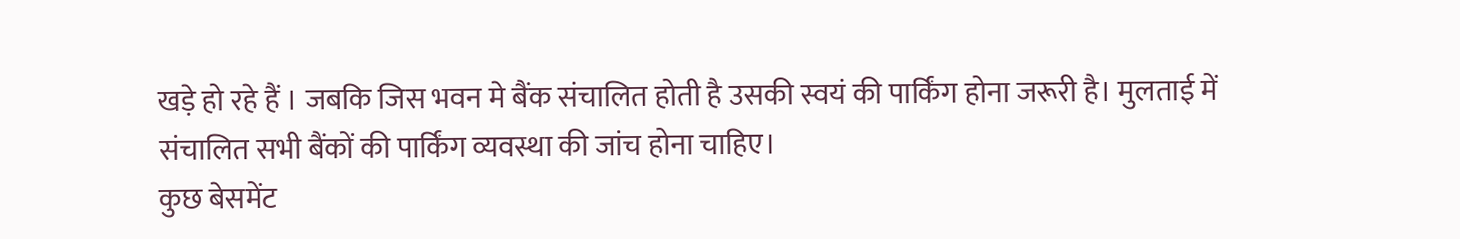खड़े हो रहे हैं । जबकि जिस भवन मे बैंक संचालित होती है उसकी स्वयं की पार्किंग होना जरूरी है। मुलताई में संचालित सभी बैंकों की पार्किंग व्यवस्था की जांच होना चाहिए।
कुछ बेसमेंट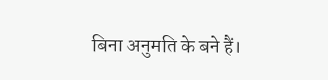बिना अनुमति के बने हैं।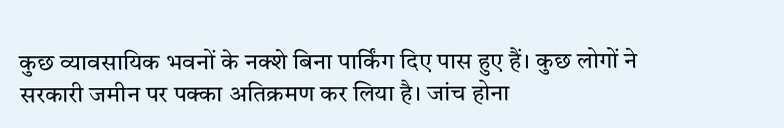कुछ व्यावसायिक भवनों के नक्शे बिना पार्किंग दिए पास हुए हैं। कुछ लोगों ने सरकारी जमीन पर पक्का अतिक्रमण कर लिया है। जांच होना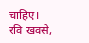चाहिए।
रवि खवसे,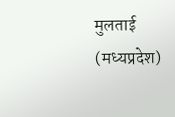मुलताई (मध्यप्रदेश)